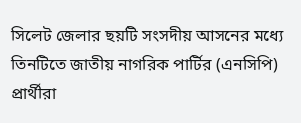সিলেট জেলার ছয়টি সংসদীয় আসনের মধ্যে তিনটিতে জাতীয় নাগরিক পার্টির (এনসিপি) প্রার্থীরা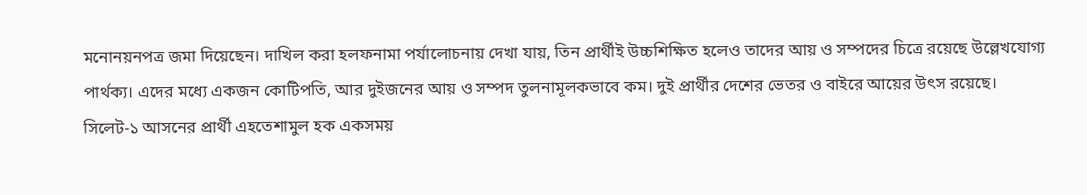মনোনয়নপত্র জমা দিয়েছেন। দাখিল করা হলফনামা পর্যালোচনায় দেখা যায়, তিন প্রার্থীই উচ্চশিক্ষিত হলেও তাদের আয় ও সম্পদের চিত্রে রয়েছে উল্লেখযোগ্য পার্থক্য। এদের মধ্যে একজন কোটিপতি, আর দুইজনের আয় ও সম্পদ তুলনামূলকভাবে কম। দুই প্রার্থীর দেশের ভেতর ও বাইরে আয়ের উৎস রয়েছে।
সিলেট-১ আসনের প্রার্থী এহতেশামুল হক একসময়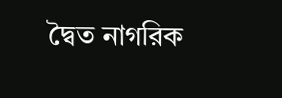দ্বৈত নাগরিক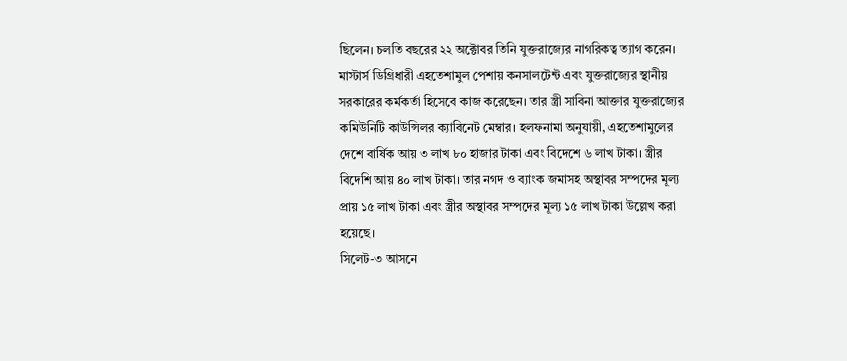ছিলেন। চলতি বছরের ২২ অক্টোবর তিনি যুক্তরাজ্যের নাগরিকত্ব ত্যাগ করেন। মাস্টার্স ডিগ্রিধারী এহতেশামুল পেশায় কনসালটেন্ট এবং যুক্তরাজ্যের স্থানীয় সরকারের কর্মকর্তা হিসেবে কাজ করেছেন। তার স্ত্রী সাবিনা আক্তার যুক্তরাজ্যের কমিউনিটি কাউন্সিলর ক্যাবিনেট মেম্বার। হলফনামা অনুযায়ী, এহতেশামুলের দেশে বার্ষিক আয় ৩ লাখ ৮০ হাজার টাকা এবং বিদেশে ৬ লাখ টাকা। স্ত্রীর বিদেশি আয় ৪০ লাখ টাকা। তার নগদ ও ব্যাংক জমাসহ অস্থাবর সম্পদের মূল্য প্রায় ১৫ লাখ টাকা এবং স্ত্রীর অস্থাবর সম্পদের মূল্য ১৫ লাখ টাকা উল্লেখ করা হয়েছে।
সিলেট-৩ আসনে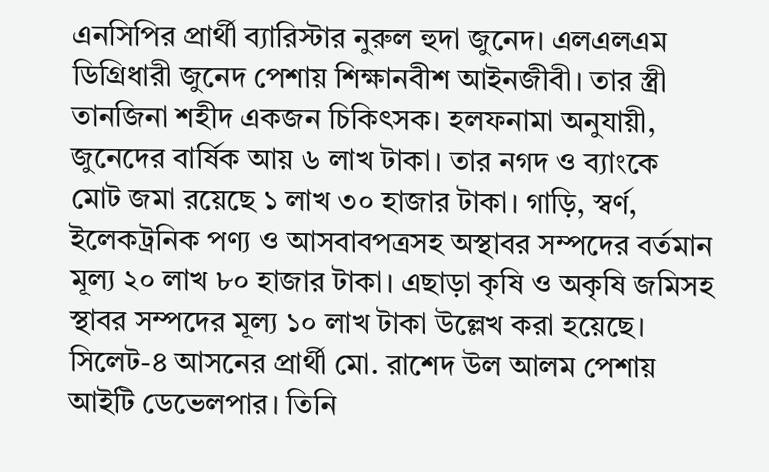এনসিপির প্রার্থী ব্যারিস্টার নুরুল হুদা জুনেদ। এলএলএম ডিগ্রিধারী জুনেদ পেশায় শিক্ষানবীশ আইনজীবী। তার স্ত্রী তানজিনা শহীদ একজন চিকিৎসক। হলফনামা অনুযায়ী, জুনেদের বার্ষিক আয় ৬ লাখ টাকা। তার নগদ ও ব্যাংকে মোট জমা রয়েছে ১ লাখ ৩০ হাজার টাকা। গাড়ি, স্বর্ণ, ইলেকট্রনিক পণ্য ও আসবাবপত্রসহ অস্থাবর সম্পদের বর্তমান মূল্য ২০ লাখ ৮০ হাজার টাকা। এছাড়া কৃষি ও অকৃষি জমিসহ স্থাবর সম্পদের মূল্য ১০ লাখ টাকা উল্লেখ করা হয়েছে।
সিলেট-৪ আসনের প্রার্থী মো. রাশেদ উল আলম পেশায় আইটি ডেভেলপার। তিনি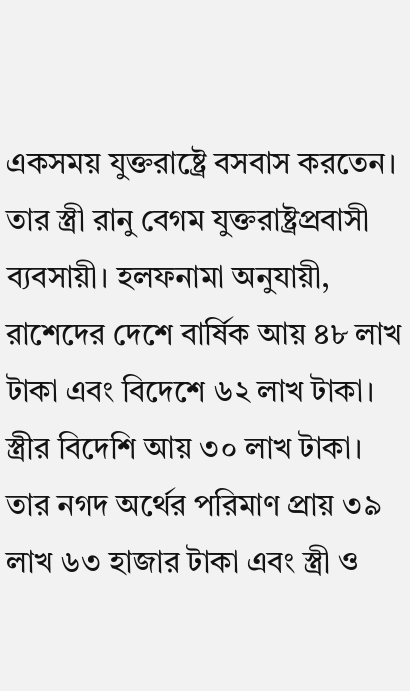একসময় যুক্তরাষ্ট্রে বসবাস করতেন। তার স্ত্রী রানু বেগম যুক্তরাষ্ট্রপ্রবাসী ব্যবসায়ী। হলফনামা অনুযায়ী, রাশেদের দেশে বার্ষিক আয় ৪৮ লাখ টাকা এবং বিদেশে ৬২ লাখ টাকা। স্ত্রীর বিদেশি আয় ৩০ লাখ টাকা। তার নগদ অর্থের পরিমাণ প্রায় ৩৯ লাখ ৬৩ হাজার টাকা এবং স্ত্রী ও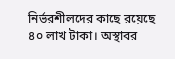নির্ভরশীলদের কাছে রয়েছে ৪০ লাখ টাকা। অস্থাবর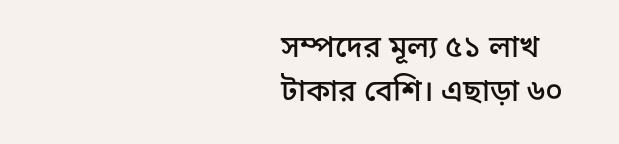সম্পদের মূল্য ৫১ লাখ টাকার বেশি। এছাড়া ৬০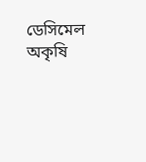ডেসিমেল অকৃষি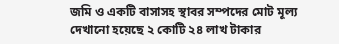জমি ও একটি বাসাসহ স্থাবর সম্পদের মোট মূল্য দেখানো হয়েছে ২ কোটি ২৪ লাখ টাকার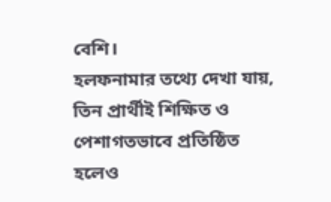বেশি।
হলফনামার তথ্যে দেখা যায়, তিন প্রার্থীই শিক্ষিত ও পেশাগতভাবে প্রতিষ্ঠিত হলেও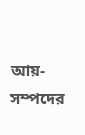আয়-সম্পদের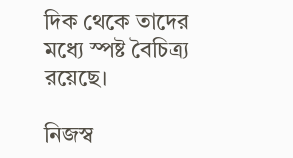দিক থেকে তাদের মধ্যে স্পষ্ট বৈচিত্র্য রয়েছে।

নিজস্ব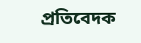প্রতিবেদক